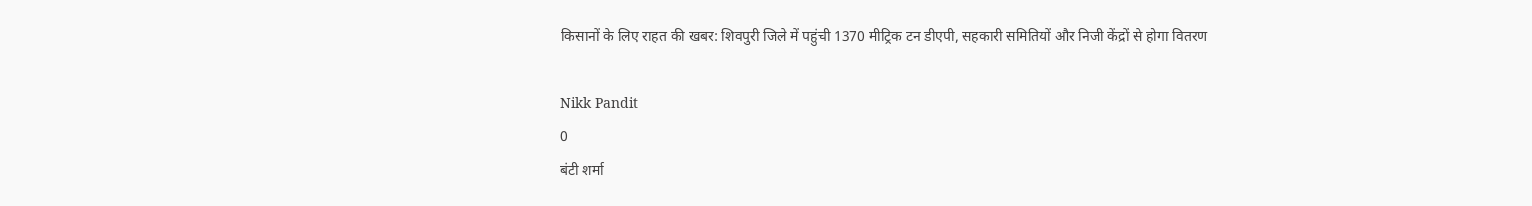किसानों के लिए राहत की खबर: शिवपुरी जिले में पहुंची 1370 मीट्रिक टन डीएपी, सहकारी समितियों और निजी केंद्रों से होगा वितरण

Nikk Pandit
0
बंटी शर्मा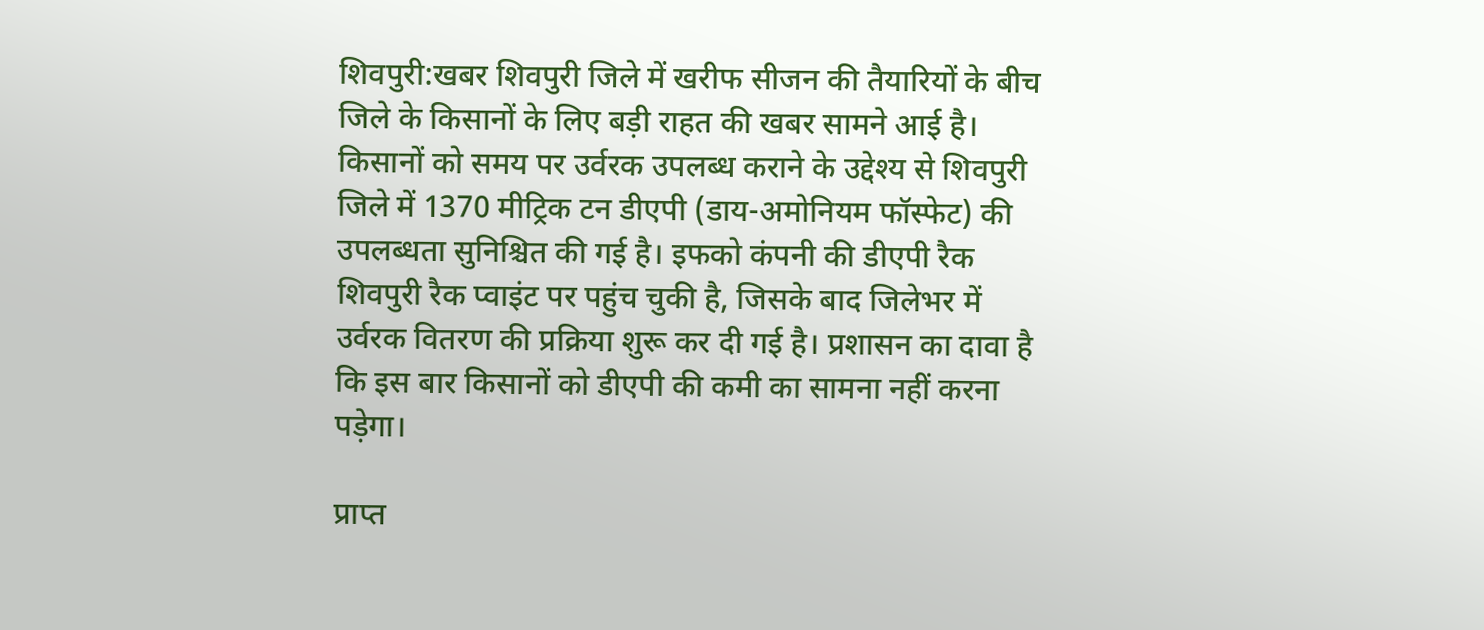शिवपुरी:खबर शिवपुरी जिले में खरीफ सीजन की तैयारियों के बीच जिले के किसानों के लिए बड़ी राहत की खबर सामने आई है। किसानों को समय पर उर्वरक उपलब्ध कराने के उद्देश्य से शिवपुरी जिले में 1370 मीट्रिक टन डीएपी (डाय-अमोनियम फॉस्फेट) की उपलब्धता सुनिश्चित की गई है। इफको कंपनी की डीएपी रैक शिवपुरी रैक प्वाइंट पर पहुंच चुकी है, जिसके बाद जिलेभर में उर्वरक वितरण की प्रक्रिया शुरू कर दी गई है। प्रशासन का दावा है कि इस बार किसानों को डीएपी की कमी का सामना नहीं करना पड़ेगा।

प्राप्त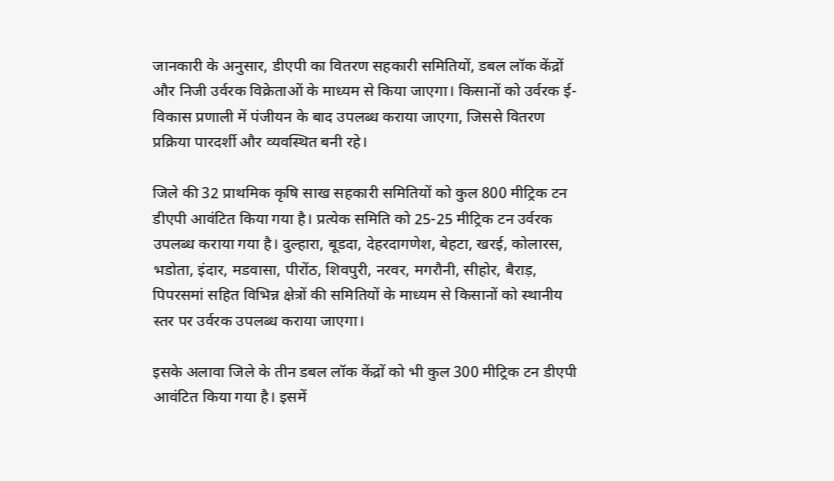जानकारी के अनुसार, डीएपी का वितरण सहकारी समितियों, डबल लॉक केंद्रों और निजी उर्वरक विक्रेताओं के माध्यम से किया जाएगा। किसानों को उर्वरक ई-विकास प्रणाली में पंजीयन के बाद उपलब्ध कराया जाएगा, जिससे वितरण प्रक्रिया पारदर्शी और व्यवस्थित बनी रहे।

जिले की 32 प्राथमिक कृषि साख सहकारी समितियों को कुल 800 मीट्रिक टन डीएपी आवंटित किया गया है। प्रत्येक समिति को 25-25 मीट्रिक टन उर्वरक उपलब्ध कराया गया है। दुल्हारा, बूडदा, देहरदागणेश, बेहटा, खरई, कोलारस, भडोता, इंदार, मडवासा, पीरोंठ, शिवपुरी, नरवर, मगरौनी, सीहोर, बैराड़, पिपरसमां सहित विभिन्न क्षेत्रों की समितियों के माध्यम से किसानों को स्थानीय स्तर पर उर्वरक उपलब्ध कराया जाएगा।

इसके अलावा जिले के तीन डबल लॉक केंद्रों को भी कुल 300 मीट्रिक टन डीएपी आवंटित किया गया है। इसमें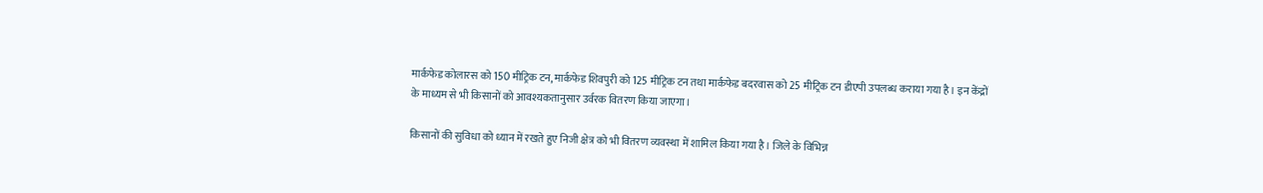मार्कफेड कोलारस को 150 मीट्रिक टन, मार्कफेड शिवपुरी को 125 मीट्रिक टन तथा मार्कफेड बदरवास को 25 मीट्रिक टन डीएपी उपलब्ध कराया गया है। इन केंद्रों के माध्यम से भी किसानों को आवश्यकतानुसार उर्वरक वितरण किया जाएगा।

किसानों की सुविधा को ध्यान में रखते हुए निजी क्षेत्र को भी वितरण व्यवस्था में शामिल किया गया है। जिले के विभिन्न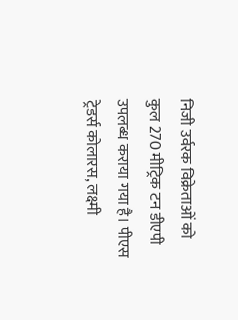निजी उर्वरक विक्रेताओं को कुल 270 मीट्रिक टन डीएपी उपलब्ध कराया गया है। पीएस ट्रेडर्स कोलारस, लक्ष्मी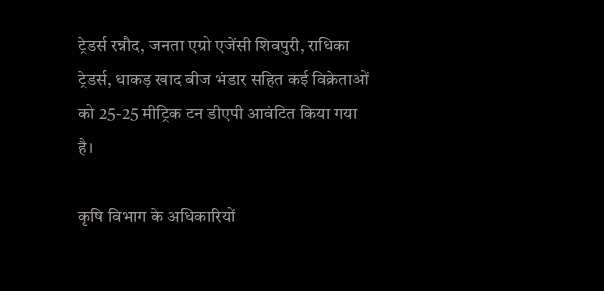ट्रेडर्स रन्नौद, जनता एग्रो एजेंसी शिवपुरी, राधिका ट्रेडर्स, धाकड़ खाद बीज भंडार सहित कई विक्रेताओं को 25-25 मीट्रिक टन डीएपी आवंटित किया गया है।

कृषि विभाग के अधिकारियों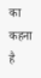का कहना है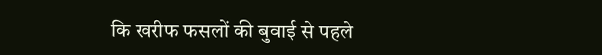कि खरीफ फसलों की बुवाई से पहले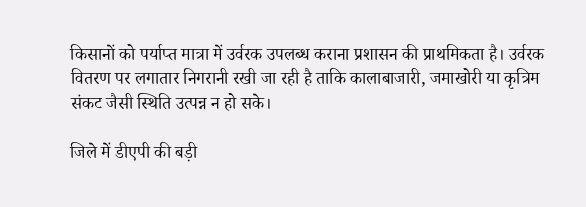किसानों को पर्याप्त मात्रा में उर्वरक उपलब्ध कराना प्रशासन की प्राथमिकता है। उर्वरक वितरण पर लगातार निगरानी रखी जा रही है ताकि कालाबाजारी, जमाखोरी या कृत्रिम संकट जैसी स्थिति उत्पन्न न हो सके।

जिले में डीएपी की बड़ी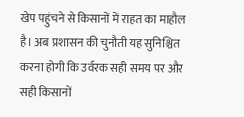खेप पहुंचने से किसानों में राहत का माहौल है। अब प्रशासन की चुनौती यह सुनिश्चित करना होगी कि उर्वरक सही समय पर और सही किसानों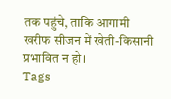तक पहुंचे, ताकि आगामी खरीफ सीजन में खेती-किसानी प्रभावित न हो।
Tags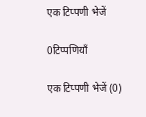एक टिप्पणी भेजें

0टिप्पणियाँ

एक टिप्पणी भेजें (0)